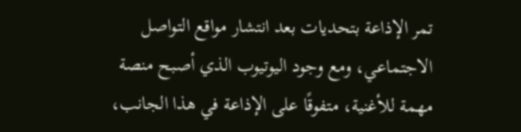تمر الإذاعة بتحديات بعد انتشار مواقع التواصل الاجتماعي، ومع وجود اليوتيوب الذي أصبح منصة مهمة للأغنية، متفوقًا على الإذاعة في هذا الجانب،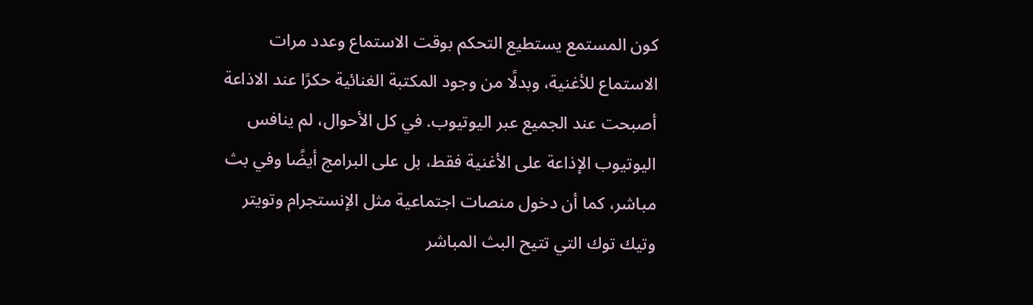كون المستمع يستطيع التحكم بوقت الاستماع وعدد مرات الاستماع للأغنية، وبدلًا من وجود المكتبة الغنائية حكرًا عند الاذاعة أصبحت عند الجميع عبر اليوتيوب. في كل الأحوال، لم ينافس اليوتيوب الإذاعة على الأغنية فقط، بل على البرامج أيضًا وفي بث مباشر، كما أن دخول منصات اجتماعية مثل الإنستجرام وتويتر وتيك توك التي تتيح البث المباشر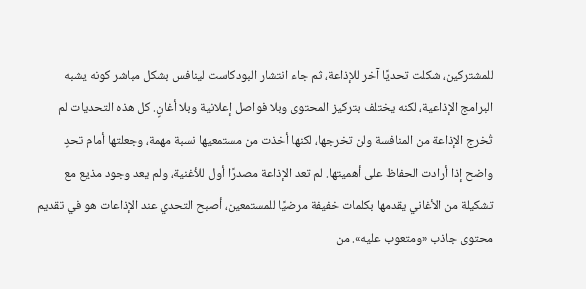للمشتركين، شكلت تحديًا آخر للإذاعة، ثم جاء انتشار البودكاست لينافس بشكل مباشر كونه يشبه البرامج الإذاعية، لكنه يختلف بتركيز المحتوى وبلا فواصل إعلانية وبلا أغانٍ. كل هذه التحديات لم تُخرج الإذاعة من المنافسة ولن تخرجها، لكنها أخذت من مستمعيها نسبة مهمة، وجعلتها أمام تحدٍ واضح إذا أرادت الحفاظ على أهميتها. لم تعد الإذاعة مصدرًا أول للأغنية، ولم يعد وجود مذيع مع تشكيلة من الأغاني يقدمها بكلمات خفيفة مرضيًا للمستمعين، أصبح التحدي عند الإذاعات هو في تقديم محتوى جاذب «ومتعوب عليه». من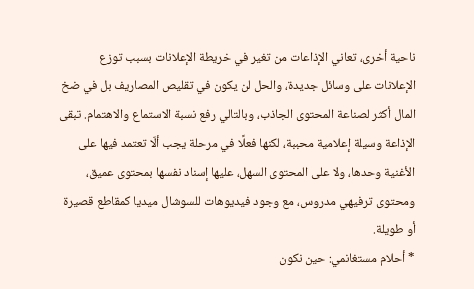ناحية أخرى، تعاني الإذاعات من تغير في خريطة الإعلانات بسبب توزع الإعلانات على وسائل جديدة، والحل لن يكون في تقليص المصاريف بل في ضخ المال أكثر لصناعة المحتوى الجاذب، وبالتالي رفع نسبة الاستماع والاهتمام. تبقى الإذاعة وسيلة إعلامية محببة، لكنها فعلًا في مرحلة يجب ألّا تعتمد فيها على الأغنية وحدها، ولا على المحتوى السهل، عليها إسناد نفسها بمحتوى عميق، ومحتوى ترفيهي مدروس، مع وجود فيديوهات للسوشال ميديا كمقاطع قصيرة أو طويلة.
* أحلام مستغانمي: حين نكون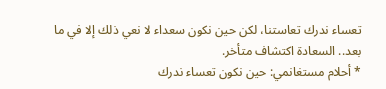تعساء ندرك تعاستنا، لكن حين نكون سعداء لا نعي ذلك إلا في ما بعد.. السعادة اكتشاف متأخر.
* أحلام مستغانمي: حين نكون تعساء ندرك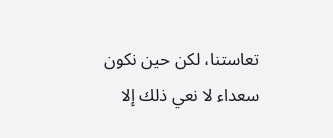تعاستنا، لكن حين نكون سعداء لا نعي ذلك إلا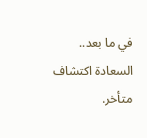في ما بعد.. السعادة اكتشاف متأخر.